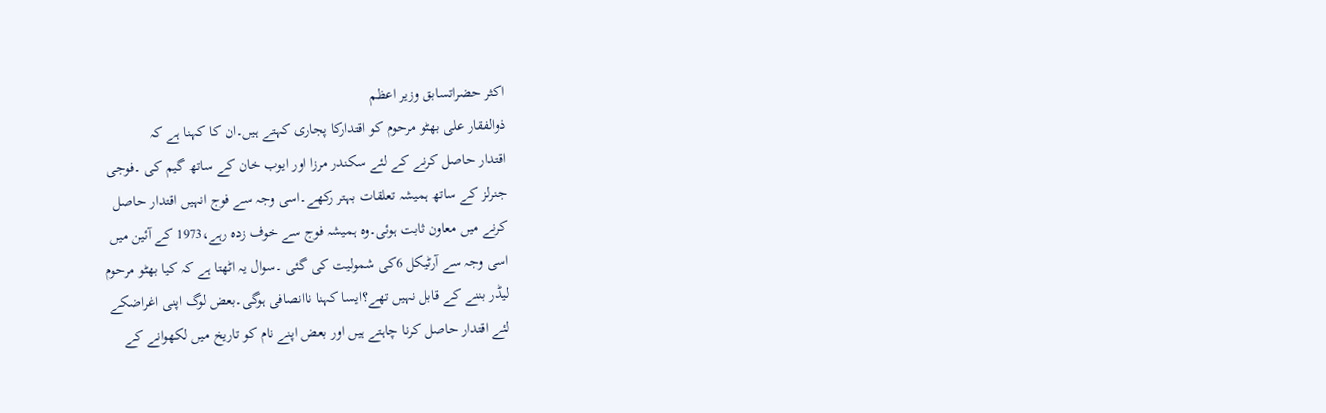اکثر حضراتسابق وزیر اعظم
ذوالفقار علی بھٹو مرحوم کو اقتدارکا پجاری کہتے ہیں۔ان کا کہنا ہے کہ
اقتدار حاصل کرنے کے لئے سکندر مرزا اور ایوب خان کے ساتھ گیم کی ۔فوجی
جنرلز کے ساتھ ہمیشہ تعلقات بہتر رکھے۔اسی وجہ سے فوج انہیں اقتدار حاصل
کرنے میں معاون ثابت ہوئی۔وہ ہمیشہ فوج سے خوف زدہ رہے،1973 کے آئین میں
اسی وجہ سے آرٹیکل 6کی شمولیت کی گئی ۔سوال یہ اٹھتا ہے کہ کیا بھٹو مرحوم
لیڈر بننے کے قابل نہیں تھے؟ایسا کہنا ناانصافی ہوگی۔بعض لوگ اپنی اغراضکے
لئے اقتدار حاصل کرنا چاہتے ہیں اور بعض اپنے نام کو تاریخ میں لکھوانے کے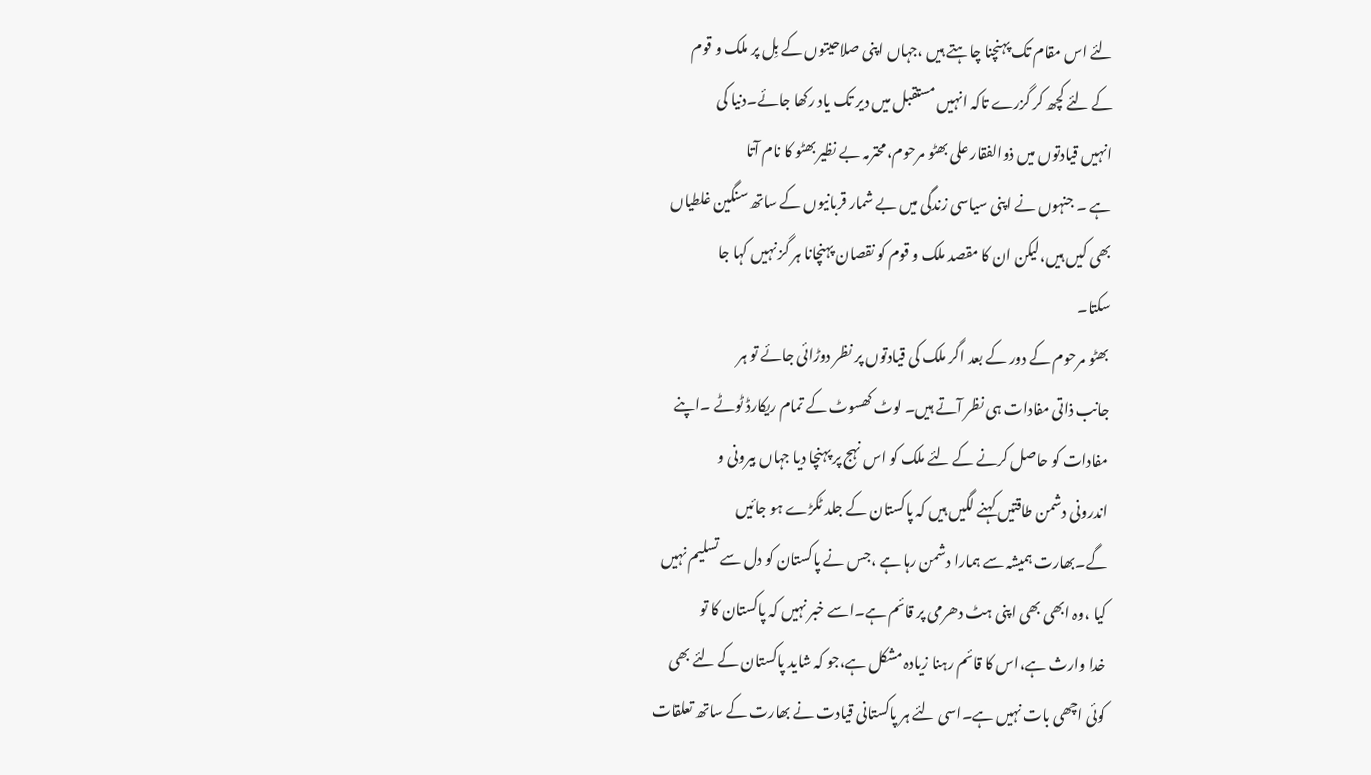لئے اس مقام تک پہنچنا چاہتے ہیں ،جہاں اپنی صلاحیتوں کے بِل پر ملک و قوم
کے لئے کچھ کر گزرے تاکہ انہیں مستقبل میں دیر تک یاد رکھا جائے۔دنیا کی
انہیں قیادتوں میں ذوالفقار علی بھٹو مرحوم،محترمہ بے نظیر بھٹو کا نام آتا
ہے ۔ جنہوں نے اپنی سیاسی زندگی میں بے شمار قربانیوں کے ساتھ سنگین غلطیاں
بھی کیں ہیں،لیکن ان کا مقصد ملک و قوم کو نقصان پہنچانا ہر گز نہیں کہا جا
سکتا۔
بھٹو مرحوم کے دور کے بعد اگر ملک کی قیادتوں پر نظر دوڑائی جائے تو ہر
جانب ذاتی مفادات ہی نظر آتے ہیں۔ لوٹ کھسوٹ کے تمام ریکارڈ ٹوٹے ۔اپنے
مفادات کو حاصل کرنے کے لئے ملک کو اس نہج پر پہنچا دیا جہاں بیرونی و
اندرونی دشمن طاقتیں کہنے لگیں ہیں کہ پاکستان کے جلد ٹکڑے ہو جائیں
گے۔بھارت ہمیشہ سے ہمارا دشمن رہا ہے ،جس نے پاکستان کو دل سے تسلیم نہیں
کیا ،وہ ابھی بھی اپنی ہٹ دھرمی پر قائم ہے۔اسے خبر نہیں کہ پاکستان کا تو
خدا وارث ہے،اس کا قائم رہنا زیادہ مشکل ہے،جو کہ شاید پاکستان کے لئے بھی
کوئی اچھی بات نہیں ہے۔اسی لئے ہر پاکستانی قیادت نے بھارت کے ساتھ تعلقات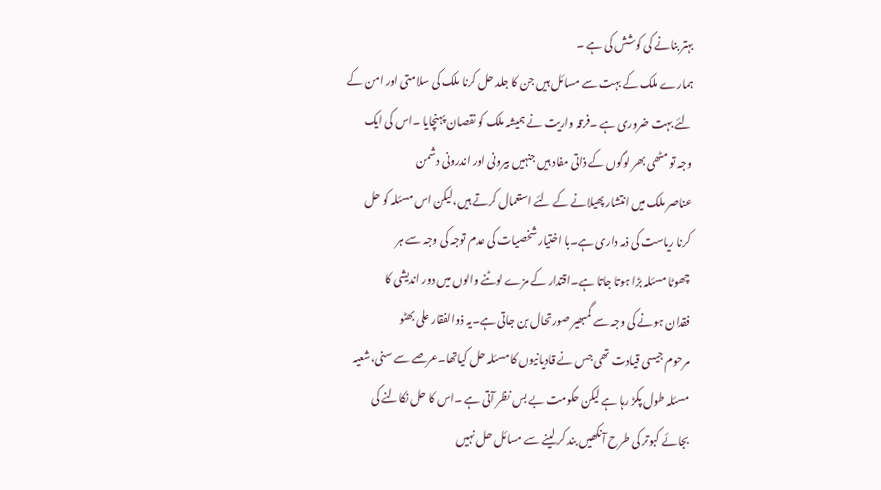بہتر بنانے کی کوشش کی ہے ۔
ہمارے ملک کے بہت سے مسائل ہیں جن کا جلد حل کرنا ملک کی سلامتی اور امن کے
لئے بہت ضروری ہے ۔فرقہ واریت نے ہمیشہ ملک کو نقصان پہنچایا ۔اس کی ایک
وجہ تو مٹھی بھر لوگوں کے ذاتی مفاد ہیں جنہیں بیرونی اور اندرونی دشمن
عناصر ملک میں انتشار پھیلانے کے لئے استعمال کرتے ہیں،لیکن اس مسئلہ کو حل
کرنا ریاست کی ذمہ داری ہے۔با اختیار شخصیات کی عدم توجہ کی وجہ سے ہر
چھوٹا مسئلہ بڑا ہوتا جاتا ہے۔اقتدار کے مزے لوٹنے والوں میں دور اندیشی کا
فقدان ہونے کی وجہ سے گمبھیر صورتحال بن جاتی ہے۔یہ ذوالفقار علی بھٹو
مرحوم جیسی قیادت تھی جس نے قادیانیوں کا مسئلہ حل کیاتھا۔عرصے سے سنی،شعیہ
مسئلہ طول پکڑ رہا ہے لیکن حکومت بے بس نظر آتی ہے ۔اس کا حل نکالنے کی
بجائے کبوتر کی طرح آنکھیں بند کر لینے سے مسائل حل نہیں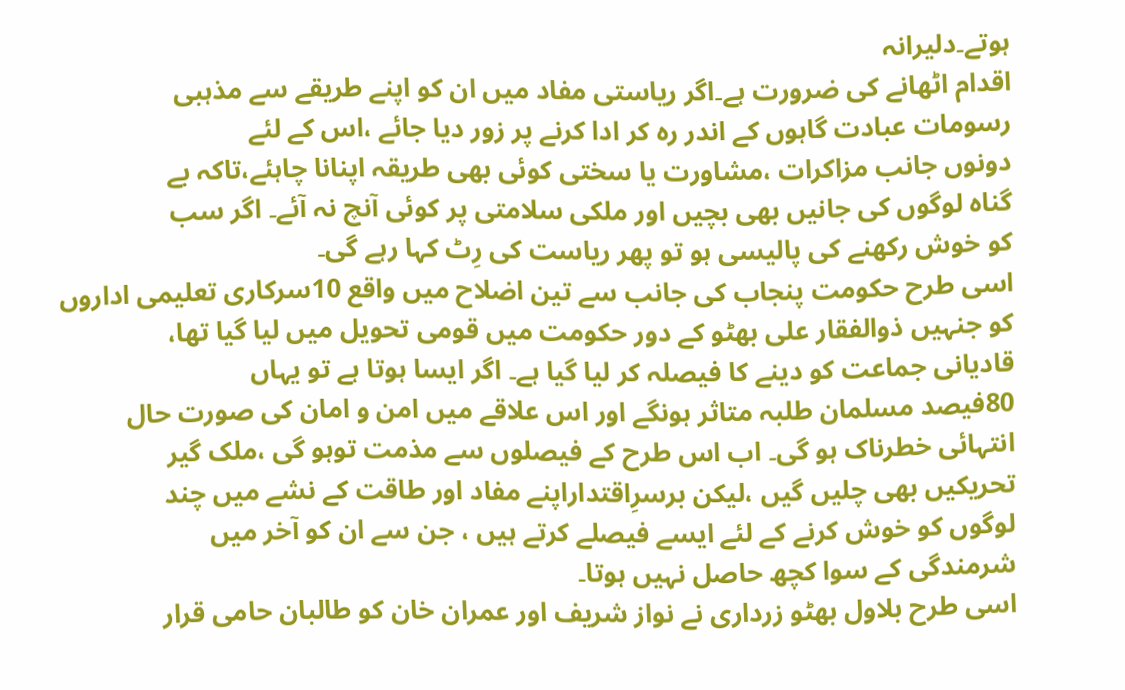ہوتے۔دلیرانہ
اقدام اٹھانے کی ضرورت ہے۔اگر ریاستی مفاد میں ان کو اپنے طریقے سے مذہبی
رسومات عبادت گاہوں کے اندر رہ کر ادا کرنے پر زور دیا جائے ،اس کے لئے
دونوں جانب مزاکرات ،مشاورت یا سختی کوئی بھی طریقہ اپنانا چاہئے،تاکہ بے
گناہ لوگوں کی جانیں بھی بچیں اور ملکی سلامتی پر کوئی آنچ نہ آئے۔ اگر سب
کو خوش رکھنے کی پالیسی ہو تو پھر ریاست کی رِٹ کہا رہے گی۔
اسی طرح حکومت پنجاب کی جانب سے تین اضلاح میں واقع 10سرکاری تعلیمی اداروں
کو جنہیں ذوالفقار علی بھٹو کے دور حکومت میں قومی تحویل میں لیا گیا تھا،
قادیانی جماعت کو دینے کا فیصلہ کر لیا گیا ہے۔ اگر ایسا ہوتا ہے تو یہاں
80فیصد مسلمان طلبہ متاثر ہونگے اور اس علاقے میں امن و امان کی صورت حال
انتہائی خطرناک ہو گی۔ اب اس طرح کے فیصلوں سے مذمت توہو گی ،ملک گیر
تحریکیں بھی چلیں گیں ،لیکن برسرِاقتداراپنے مفاد اور طاقت کے نشے میں چند
لوگوں کو خوش کرنے کے لئے ایسے فیصلے کرتے ہیں ، جن سے ان کو آخر میں
شرمندگی کے سوا کچھ حاصل نہیں ہوتا۔
اسی طرح بلاول بھٹو زرداری نے نواز شریف اور عمران خان کو طالبان حامی قرار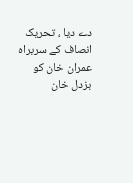دے دیا ، تحریک انصاف کے سربراہ عمران خان کو بزدل خان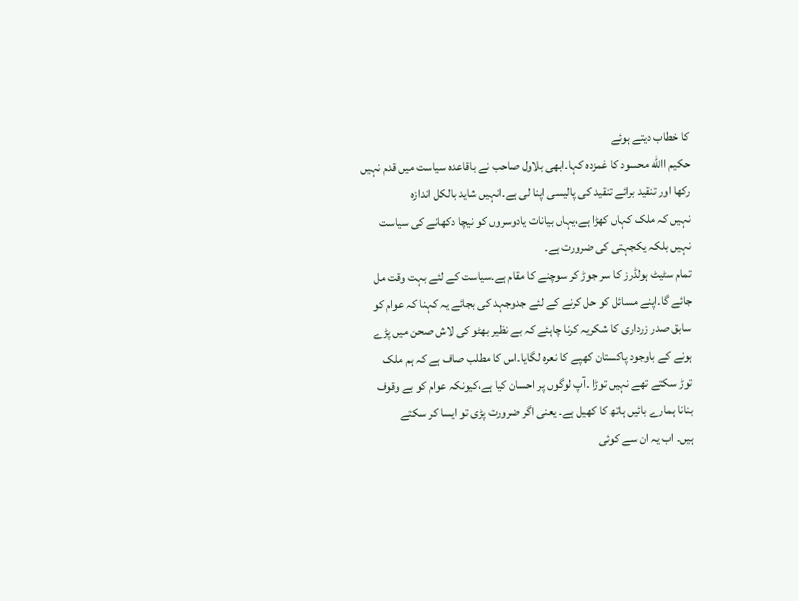کا خطاب دیتے ہوئے
حکیم االله محسود کا غمزدہ کہا۔ابھی بلاول صاحب نے باقاعدہ سیاست میں قدم نہیں
رکھا اور تنقید برائے تنقید کی پالیسی اپنا لی ہے۔انہیں شاید بالکل اندازہ
نہیں کہ ملک کہاں کھڑا ہے،یہاں بیانات یادوسروں کو نیچا دکھانے کی سیاست
نہیں بلکہ یکجہتی کی ضرورت ہے۔
تمام سٹیٹ ہولڈرز کا سر جوڑ کر سوچنے کا مقام ہے۔سیاست کے لئے بہت وقت مل
جائے گا۔اپنے مسائل کو حل کرنے کے لئے جدوجہد کی بجائے یہ کہنا کہ عوام کو
سابق صدر زرداری کا شکریہ کرنا چاہئے کہ بے نظیر بھٹو کی لاش صحن میں پڑے
ہونے کے باوجود پاکستان کھپے کا نعرہ لگایا۔اس کا مطلب صاف ہے کہ ہم ملک
توڑ سکتے تھے نہیں توڑا ۔آپ لوگوں پر احسان کیا ہے،کیونکہ عوام کو بے وقوف
بنانا ہمارے بائیں ہاتھ کا کھیل ہے۔ یعنی اگر ضرورت پڑی تو ایسا کر سکتے
ہیں۔ اب یہ ان سے کوئی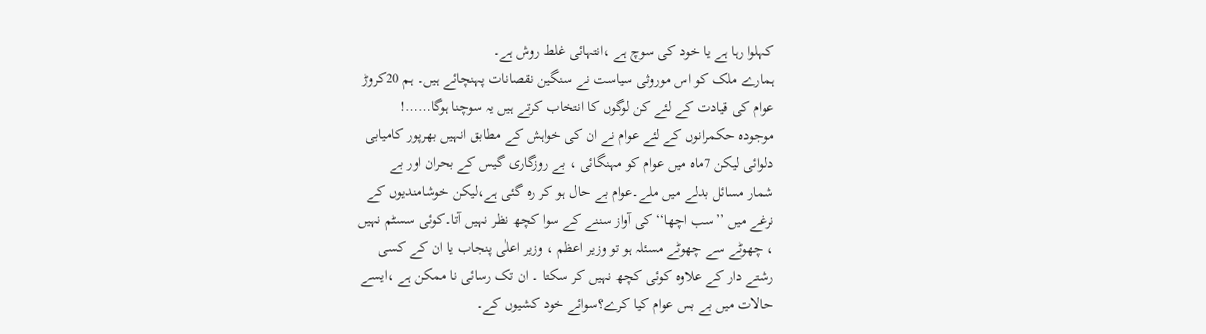کہلوا رہا ہے یا خود کی سوچ ہے ،انتہائی غلط روش ہے۔
ہمارے ملک کو اس موروثی سیاست نے سنگین نقصانات پہنچائے ہیں۔ ہم 20کروڑ
عوام کی قیادت کے لئے کن لوگوں کا انتخاب کرتے ہیں یہ سوچنا ہوگا……!
موجودہ حکمرانوں کے لئے عوام نے ان کی خواہش کے مطابق انہیں بھرپور کامیابی
دلوائی لیکن 7ماہ میں عوام کو مہنگائی ، بے روزگاری گیس کے بحران اور بے
شمار مسائل بدلے میں ملے۔عوام بے حال ہو کر رہ گئی ہے،لیکن خوشامندیوں کے
نرغے میں ’’سب اچھا‘‘کی آواز سننے کے سوا کچھ نظر نہیں آتا۔کوئی سسٹم نہیں
، چھوٹے سے چھوٹے مسئلہ ہو تو وزیر اعظم ، وزیر اعلٰی پنجاب یا ان کے کسی
رشتے دار کے علاوہ کوئی کچھ نہیں کر سکتا ۔ ان تک رسائی نا ممکن ہے ،ایسے
حالات میں بے بس عوام کیا کرے؟سوائے خود کشیوں کے۔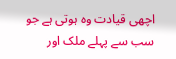اچھی قیادت وہ ہوتی ہے جو سب سے پہلے ملک اور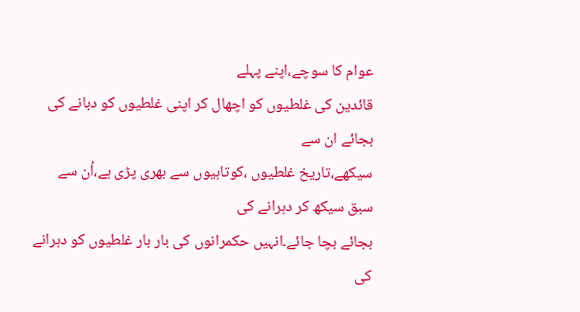عوام کا سوچے،اپنے پہلے
قائدین کی غلطیوں کو اچھال کر اپنی غلطیوں کو دبانے کی بجائے ان سے
سیکھے،تاریخ غلطیوں ،کوتاہیوں سے بھری پڑی ہے،اُن سے سبق سیکھ کر دہرانے کی
بجائے بچا جائے۔انہیں حکمرانوں کی بار بار غلطیوں کو دہرانے کی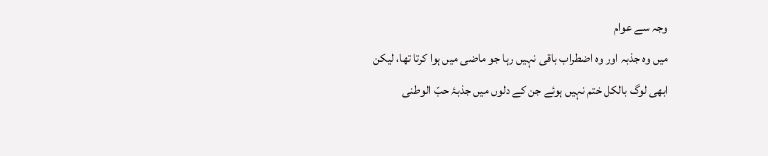وجہ سے عوام
میں وہ جذبہ اور وہ اضطراب باقی نہیں رہا جو ماضی میں ہوا کرتا تھا، لیکن
ابھی لوگ بالکل ختم نہیں ہوئے جن کے دلوں میں جذبۂ حبّ الوطنی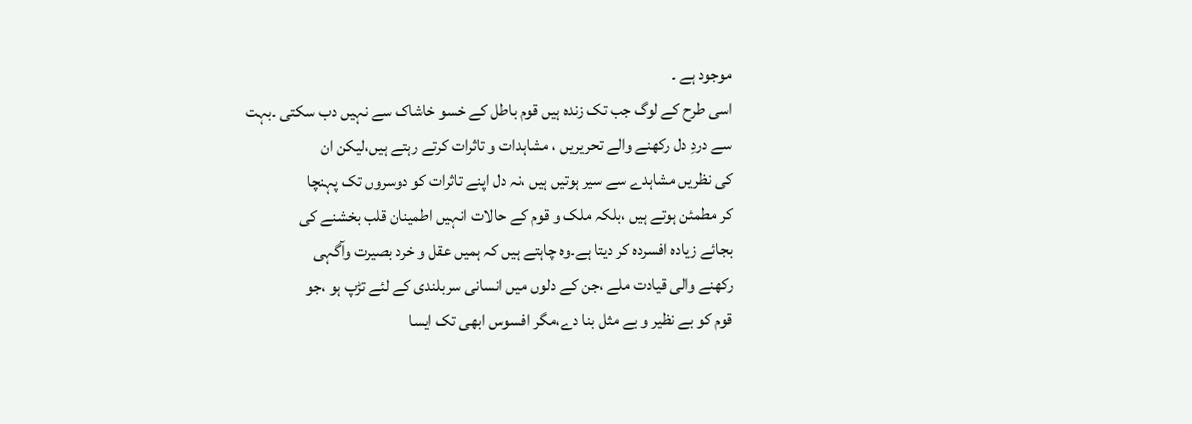موجود ہے ۔
اسی طرح کے لوگ جب تک زندہ ہیں قوم باطل کے خسو خاشاک سے نہیں دب سکتی ۔بہت
سے دردِ دل رکھنے والے تحریریں ، مشاہدات و تاثرات کرتے رہتے ہیں،لیکن ان
کی نظریں مشاہدے سے سیر ہوتیں ہیں ،نہ دل اپنے تاثرات کو دوسروں تک پہنچا
کر مطمئن ہوتے ہیں ،بلکہ ملک و قوم کے حالات انہیں اطمینان قلب بخشنے کی
بجائے زیادہ افسردہ کر دیتا ہے۔وہ چاہتے ہیں کہ ہمیں عقل و خرد بصیرت وآگہی
رکھنے والی قیادت ملے ،جن کے دلوں میں انسانی سربلندی کے لئے تڑپ ہو ،جو
قوم کو بے نظیر و بے مثل بنا دے،مگر افسوس ابھی تک ایسا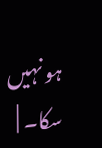ہو نہیں سکا۔ |